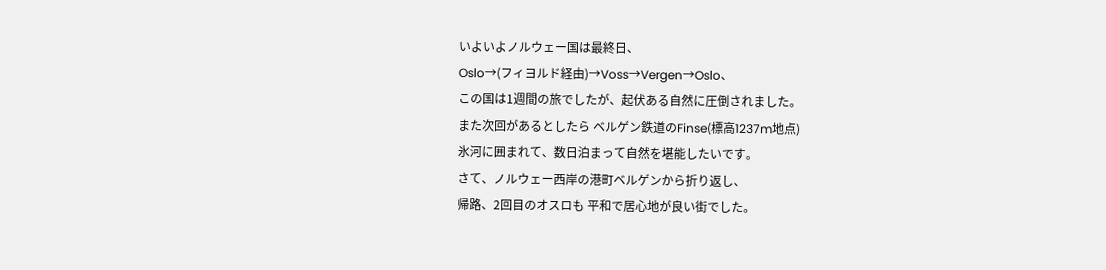いよいよノルウェー国は最終日、
Oslo→(フィヨルド経由)→Voss→Vergen→Oslo、
この国は1週間の旅でしたが、起伏ある自然に圧倒されました。
また次回があるとしたら ベルゲン鉄道のFinse(標高1237m地点)
氷河に囲まれて、数日泊まって自然を堪能したいです。
さて、ノルウェー西岸の港町ベルゲンから折り返し、
帰路、2回目のオスロも 平和で居心地が良い街でした。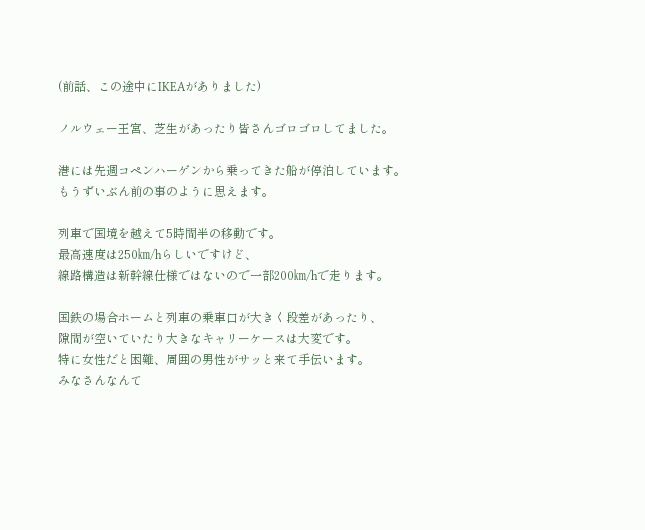(前話、この途中にIKEAがありました)

ノルウェー王宮、芝生があったり皆さんゴロゴロしてました。

港には先週コペンハーゲンから乗ってきた船が停泊しています。
もうずいぶん前の事のように思えます。

列車で国境を越えて5時間半の移動です。
最高速度は250㎞/hらしいですけど、
線路構造は新幹線仕様ではないので一部200㎞/hで走ります。

国鉄の場合ホームと列車の乗車口が大きく段差があったり、
隙間が空いていたり大きなキャリーケースは大変です。
特に女性だと困難、周囲の男性がサッと来て手伝います。
みなさんなんて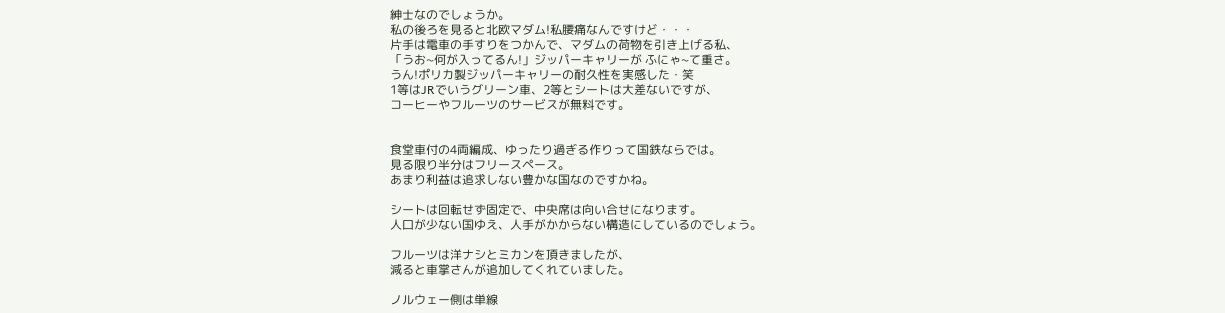紳士なのでしょうか。
私の後ろを見ると北欧マダム!私腰痛なんですけど・・・
片手は電車の手すりをつかんで、マダムの荷物を引き上げる私、
「うお~何が入ってるん!」ジッパーキャリーが ふにゃ~て重さ。
うん!ポリカ製ジッパーキャリーの耐久性を実感した・笑
1等はJRでいうグリーン車、2等とシートは大差ないですが、
コーヒーやフルーツのサービスが無料です。


食堂車付の4両編成、ゆったり過ぎる作りって国鉄ならでは。
見る限り半分はフリースペース。
あまり利益は追求しない豊かな国なのですかね。

シートは回転せず固定で、中央席は向い合せになります。
人口が少ない国ゆえ、人手がかからない構造にしているのでしょう。

フルーツは洋ナシとミカンを頂きましたが、
減ると車掌さんが追加してくれていました。

ノルウェー側は単線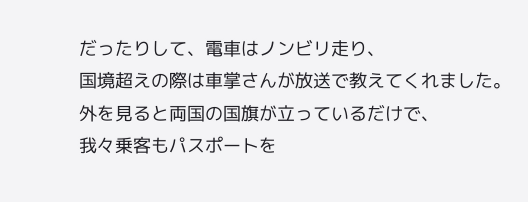だったりして、電車はノンビリ走り、
国境超えの際は車掌さんが放送で教えてくれました。
外を見ると両国の国旗が立っているだけで、
我々乗客もパスポートを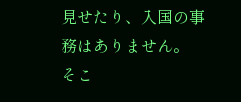見せたり、入国の事務はありません。
そこ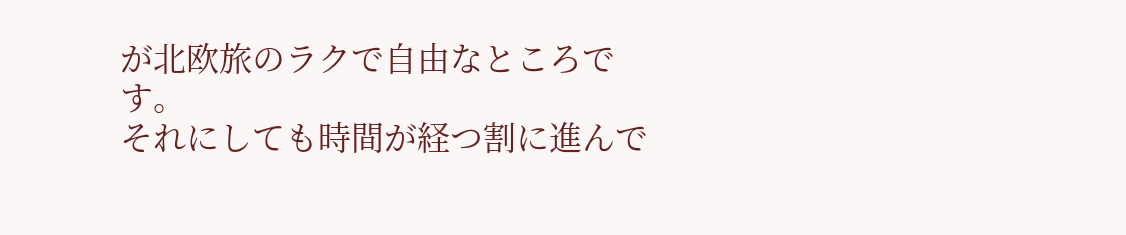が北欧旅のラクで自由なところです。
それにしても時間が経つ割に進んで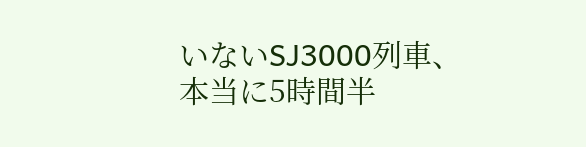いないSJ3000列車、
本当に5時間半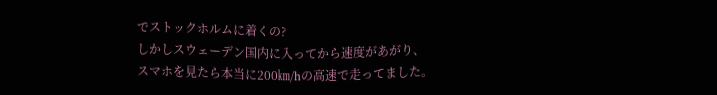でストックホルムに着くの?
しかしスウェーデン国内に入ってから速度があがり、
スマホを見たら本当に200㎞/hの高速で走ってました。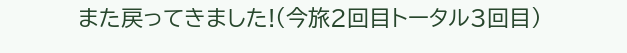また戻ってきました!(今旅2回目トータル3回目)